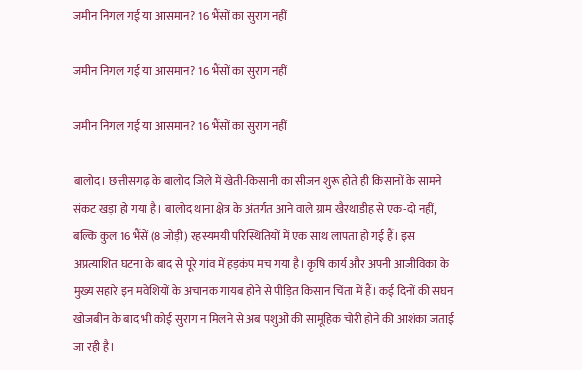जमीन निगल गई या आसमान? 16 भैंसों का सुराग नहीं

जमीन निगल गई या आसमान? 16 भैंसों का सुराग नहीं

जमीन निगल गई या आसमान? 16 भैंसों का सुराग नहीं

बालोद। छत्तीसगढ़ के बालोद जिले में खेती-किसानी का सीजन शुरू होते ही किसानों के सामने संकट खड़ा हो गया है। बालोद थाना क्षेत्र के अंतर्गत आने वाले ग्राम खैरथाडीह से एक-दो नहीं, बल्कि कुल 16 भैंसें (8 जोड़ी) रहस्यमयी परिस्थितियों में एक साथ लापता हो गई हैं। इस अप्रत्याशित घटना के बाद से पूरे गांव में हड़कंप मच गया है। कृषि कार्य और अपनी आजीविका के मुख्य सहारे इन मवेशियों के अचानक गायब होने से पीड़ित किसान चिंता में हैं। कई दिनों की सघन खोजबीन के बाद भी कोई सुराग न मिलने से अब पशुओं की सामूहिक चोरी होने की आशंका जताई जा रही है।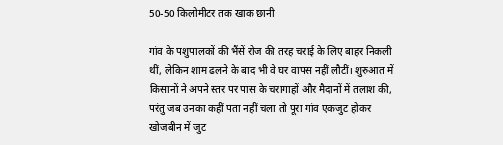50-50 किलोमीटर तक खाक छानी

गांव के पशुपालकों की भैंसें रोज की तरह चराई के लिए बाहर निकली थीं, लेकिन शाम ढलने के बाद भी वे घर वापस नहीं लौटीं। शुरुआत में किसानों ने अपने स्तर पर पास के चरागाहों और मैदानों में तलाश की, परंतु जब उनका कहीं पता नहीं चला तो पूरा गांव एकजुट होकर खोजबीन में जुट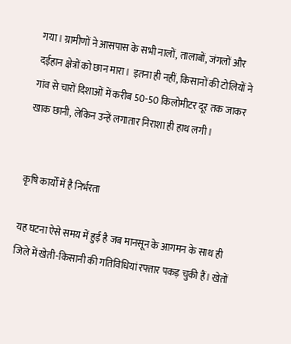गया। ग्रामीणों ने आसपास के सभी नालों, तालाबों, जंगलों और दईहान क्षेत्रों को छान मारा। इतना ही नहीं, किसानों की टोलियों ने गांव से चारों दिशाओं में करीब 50-50 किलोमीटर दूर तक जाकर खाक छानी, लेकिन उन्हें लगातार निराशा ही हाथ लगी।


कृषि कार्यों में है निर्भरता

यह घटना ऐसे समय में हुई है जब मानसून के आगमन के साथ ही जिले में खेती-किसानी की गतिविधियां रफ्तार पकड़ चुकी हैं। खेतों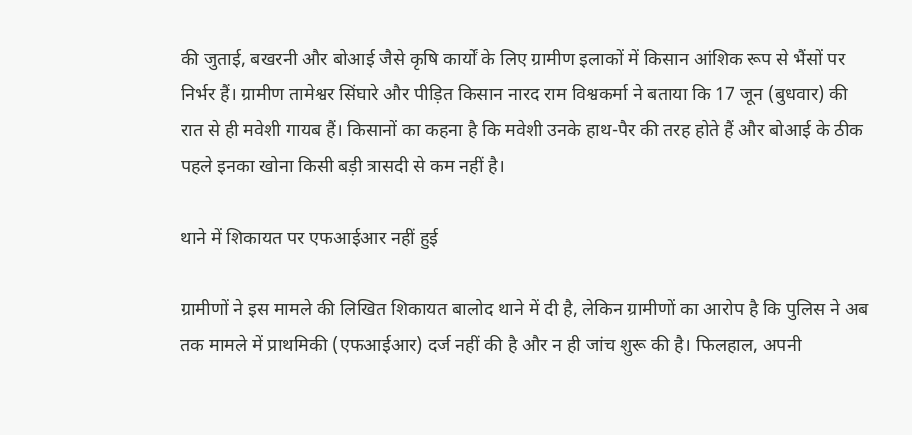की जुताई, बखरनी और बोआई जैसे कृषि कार्यों के लिए ग्रामीण इलाकों में किसान आंशिक रूप से भैंसों पर निर्भर हैं। ग्रामीण तामेश्वर सिंघारे और पीड़ित किसान नारद राम विश्वकर्मा ने बताया कि 17 जून (बुधवार) की रात से ही मवेशी गायब हैं। किसानों का कहना है कि मवेशी उनके हाथ-पैर की तरह होते हैं और बोआई के ठीक पहले इनका खोना किसी बड़ी त्रासदी से कम नहीं है।

थाने में शिकायत पर एफआईआर नहीं हुई

ग्रामीणों ने इस मामले की लिखित शिकायत बालोद थाने में दी है, लेकिन ग्रामीणों का आरोप है कि पुलिस ने अब तक मामले में प्राथमिकी (एफआईआर) दर्ज नहीं की है और न ही जांच शुरू की है। फिलहाल, अपनी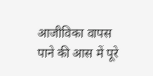आजीविका वापस पाने की आस में पूरे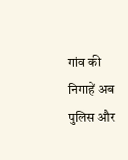गांव की निगाहें अब पुलिस और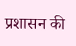प्रशासन की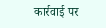कार्रवाई पर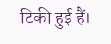टिकी हुई हैं।